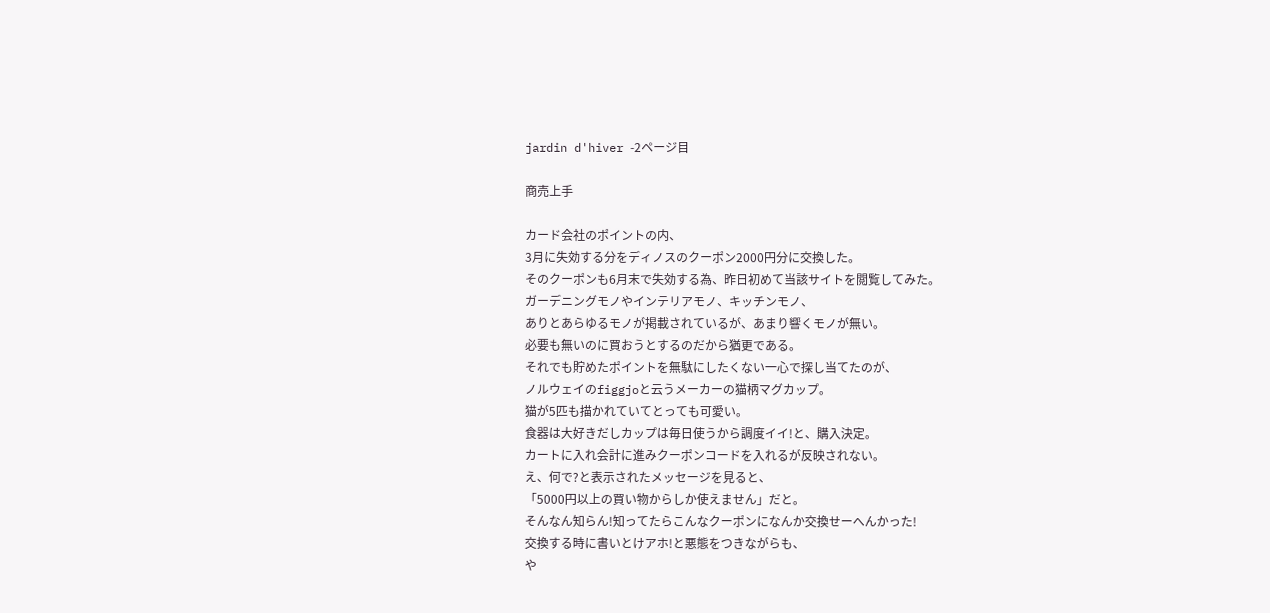jardin d'hiver -2ページ目

商売上手

カード会社のポイントの内、
3月に失効する分をディノスのクーポン2000円分に交換した。
そのクーポンも6月末で失効する為、昨日初めて当該サイトを閲覧してみた。
ガーデニングモノやインテリアモノ、キッチンモノ、
ありとあらゆるモノが掲載されているが、あまり響くモノが無い。
必要も無いのに買おうとするのだから猶更である。
それでも貯めたポイントを無駄にしたくない一心で探し当てたのが、
ノルウェイのfiggjoと云うメーカーの猫柄マグカップ。
猫が5匹も描かれていてとっても可愛い。
食器は大好きだしカップは毎日使うから調度イイ!と、購入決定。
カートに入れ会計に進みクーポンコードを入れるが反映されない。
え、何で?と表示されたメッセージを見ると、
「5000円以上の買い物からしか使えません」だと。
そんなん知らん!知ってたらこんなクーポンになんか交換せーへんかった!
交換する時に書いとけアホ!と悪態をつきながらも、
や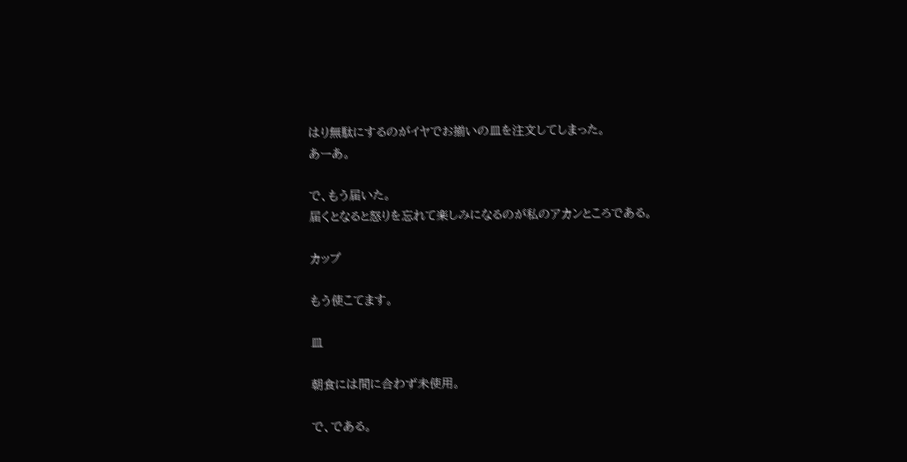はり無駄にするのがイヤでお揃いの皿を注文してしまった。
あーあ。

で、もう届いた。
届くとなると怒りを忘れて楽しみになるのが私のアカンところである。

カップ

もう使こてます。

皿

朝食には間に合わず未使用。

で、である。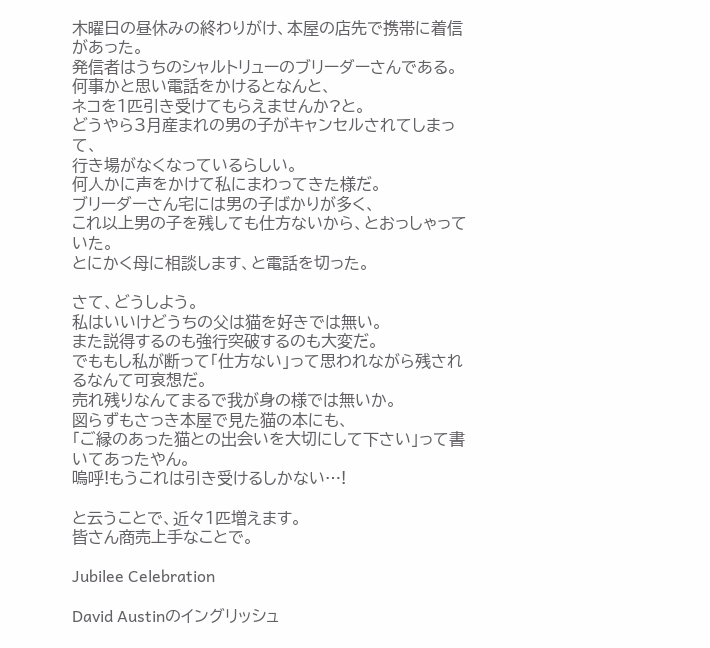木曜日の昼休みの終わりがけ、本屋の店先で携帯に着信があった。
発信者はうちのシャルトリューのブリーダーさんである。
何事かと思い電話をかけるとなんと、
ネコを1匹引き受けてもらえませんか?と。
どうやら3月産まれの男の子がキャンセルされてしまって、
行き場がなくなっているらしい。
何人かに声をかけて私にまわってきた様だ。
ブリーダーさん宅には男の子ばかりが多く、
これ以上男の子を残しても仕方ないから、とおっしゃっていた。
とにかく母に相談します、と電話を切った。

さて、どうしよう。
私はいいけどうちの父は猫を好きでは無い。
また説得するのも強行突破するのも大変だ。
でももし私が断って「仕方ない」って思われながら残されるなんて可哀想だ。
売れ残りなんてまるで我が身の様では無いか。
図らずもさっき本屋で見た猫の本にも、
「ご縁のあった猫との出会いを大切にして下さい」って書いてあったやん。
嗚呼!もうこれは引き受けるしかない…!

と云うことで、近々1匹増えます。
皆さん商売上手なことで。

Jubilee Celebration

David Austinのイングリッシュ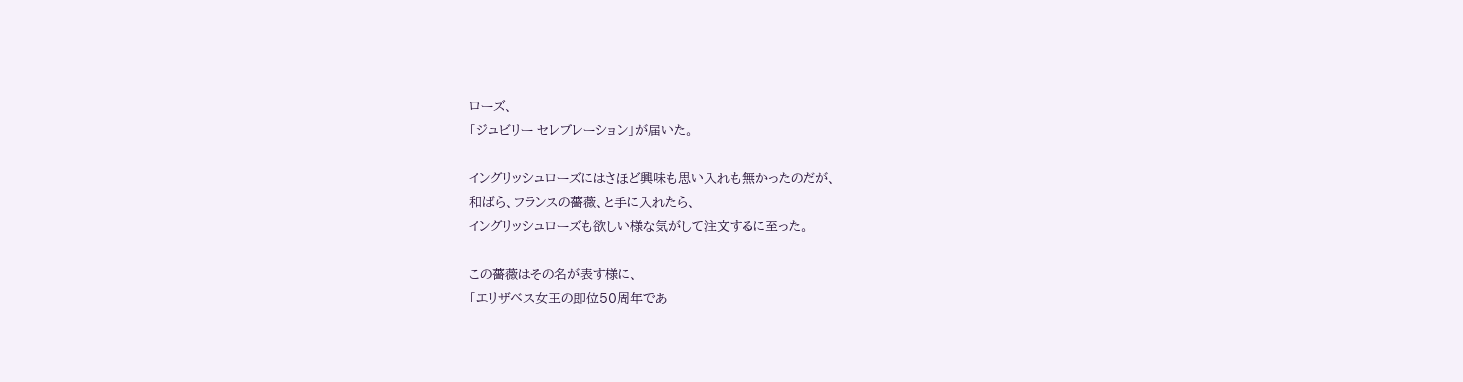ローズ、
「ジュビリー セレブレーション」が届いた。

イングリッシュローズにはさほど興味も思い入れも無かったのだが、
和ばら、フランスの薔薇、と手に入れたら、
イングリッシュローズも欲しい様な気がして注文するに至った。

この薔薇はその名が表す様に、
「エリザベス女王の即位50周年であ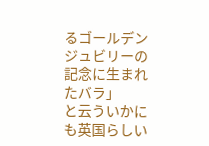るゴールデンジュビリーの記念に生まれたバラ」
と云ういかにも英国らしい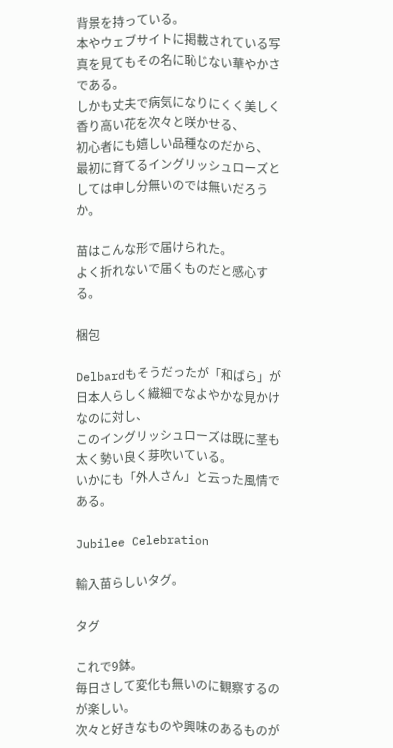背景を持っている。
本やウェブサイトに掲載されている写真を見てもその名に恥じない華やかさである。
しかも丈夫で病気になりにくく美しく香り高い花を次々と咲かせる、
初心者にも嬉しい品種なのだから、
最初に育てるイングリッシュローズとしては申し分無いのでは無いだろうか。

苗はこんな形で届けられた。
よく折れないで届くものだと感心する。

梱包

Delbardもそうだったが「和ばら」が日本人らしく繊細でなよやかな見かけなのに対し、
このイングリッシュローズは既に茎も太く勢い良く芽吹いている。
いかにも「外人さん」と云った風情である。

Jubilee Celebration

輸入苗らしいタグ。

タグ

これで9鉢。
毎日さして変化も無いのに観察するのが楽しい。
次々と好きなものや興味のあるものが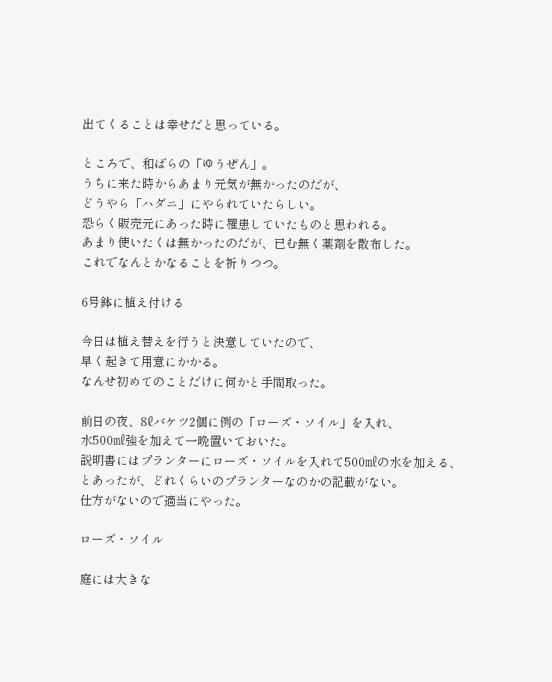出てくることは幸せだと思っている。

ところで、和ばらの「ゆうぜん」。
うちに来た時からあまり元気が無かったのだが、
どうやら「ハダニ」にやられていたらしい。
恐らく販売元にあった時に罹患していたものと思われる。
あまり使いたくは無かったのだが、已む無く薬剤を散布した。
これでなんとかなることを祈りつつ。

6号鉢に植え付ける

今日は植え替えを行うと決意していたので、
早く起きて用意にかかる。
なんせ初めてのことだけに何かと手間取った。

前日の夜、8ℓバケツ2個に例の「ローズ・ソイル」を入れ、
水500㎖強を加えて一晩置いておいた。
説明書にはプランターにローズ・ソイルを入れて500㎖の水を加える、
とあったが、どれくらいのプランターなのかの記載がない。
仕方がないので適当にやった。

ローズ・ソイル

庭には大きな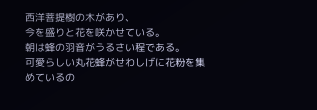西洋菩提樹の木があり、
今を盛りと花を咲かせている。
朝は蜂の羽音がうるさい程である。
可愛らしい丸花蜂がせわしげに花粉を集めているの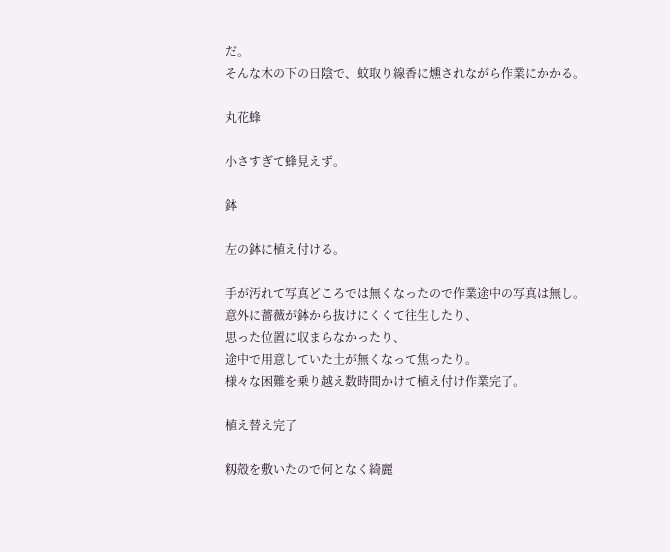だ。
そんな木の下の日陰で、蚊取り線香に燻されながら作業にかかる。

丸花蜂

小さすぎて蜂見えず。

鉢

左の鉢に植え付ける。

手が汚れて写真どころでは無くなったので作業途中の写真は無し。
意外に薔薇が鉢から抜けにくくて往生したり、
思った位置に収まらなかったり、
途中で用意していた土が無くなって焦ったり。
様々な困難を乗り越え数時間かけて植え付け作業完了。

植え替え完了

籾殻を敷いたので何となく綺麗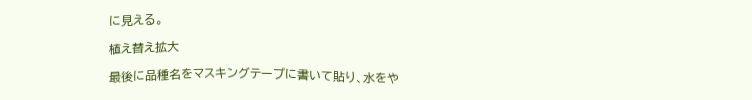に見える。

植え替え拡大

最後に品種名をマスキングテープに書いて貼り、水をや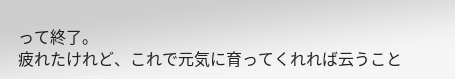って終了。
疲れたけれど、これで元気に育ってくれれば云うこと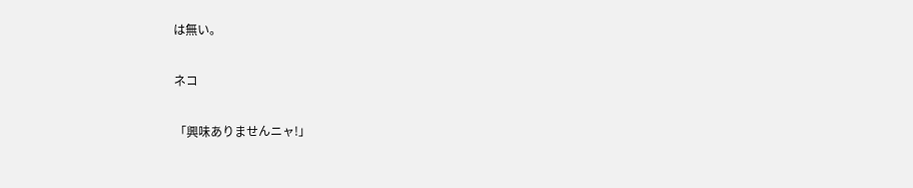は無い。

ネコ

「興味ありませんニャ!」